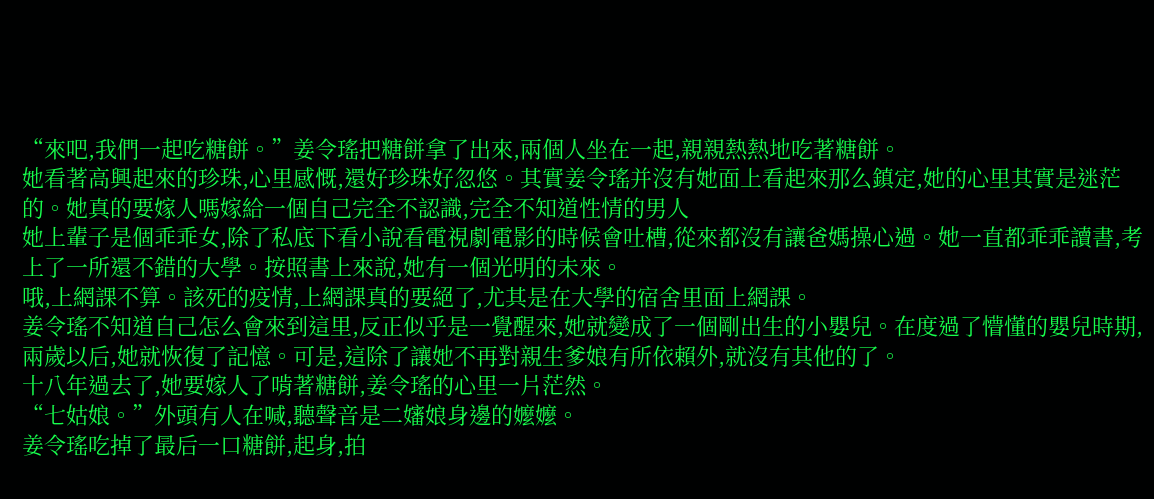“來吧,我們一起吃糖餅。”姜令瑤把糖餅拿了出來,兩個人坐在一起,親親熱熱地吃著糖餅。
她看著高興起來的珍珠,心里感慨,還好珍珠好忽悠。其實姜令瑤并沒有她面上看起來那么鎮定,她的心里其實是迷茫的。她真的要嫁人嗎嫁給一個自己完全不認識,完全不知道性情的男人
她上輩子是個乖乖女,除了私底下看小說看電視劇電影的時候會吐槽,從來都沒有讓爸媽操心過。她一直都乖乖讀書,考上了一所還不錯的大學。按照書上來說,她有一個光明的未來。
哦,上網課不算。該死的疫情,上網課真的要絕了,尤其是在大學的宿舍里面上網課。
姜令瑤不知道自己怎么會來到這里,反正似乎是一覺醒來,她就變成了一個剛出生的小嬰兒。在度過了懵懂的嬰兒時期,兩歲以后,她就恢復了記憶。可是,這除了讓她不再對親生爹娘有所依賴外,就沒有其他的了。
十八年過去了,她要嫁人了啃著糖餅,姜令瑤的心里一片茫然。
“七姑娘。”外頭有人在喊,聽聲音是二嬸娘身邊的嬤嬤。
姜令瑤吃掉了最后一口糖餅,起身,拍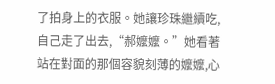了拍身上的衣服。她讓珍珠繼續吃,自己走了出去,“郝嬤嬤。”她看著站在對面的那個容貌刻薄的嬤嬤,心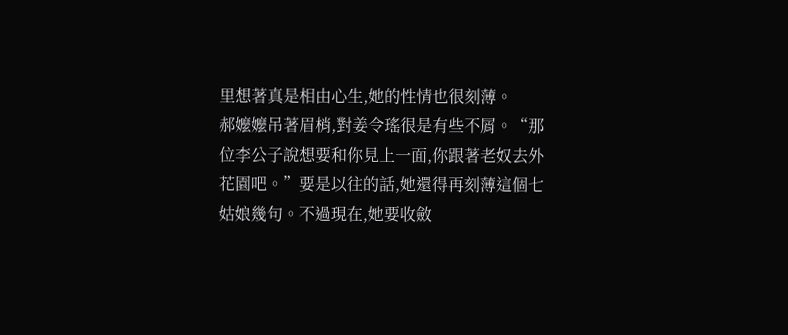里想著真是相由心生,她的性情也很刻薄。
郝嬤嬤吊著眉梢,對姜令瑤很是有些不屑。“那位李公子說想要和你見上一面,你跟著老奴去外花園吧。”要是以往的話,她還得再刻薄這個七姑娘幾句。不過現在,她要收斂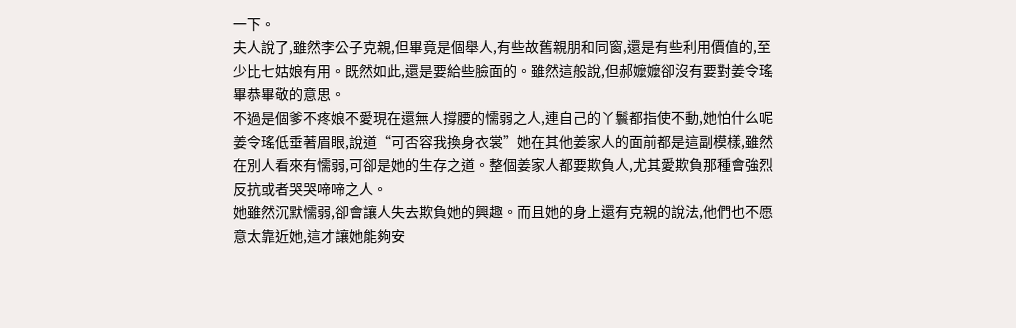一下。
夫人說了,雖然李公子克親,但畢竟是個舉人,有些故舊親朋和同窗,還是有些利用價值的,至少比七姑娘有用。既然如此,還是要給些臉面的。雖然這般說,但郝嬤嬤卻沒有要對姜令瑤畢恭畢敬的意思。
不過是個爹不疼娘不愛現在還無人撐腰的懦弱之人,連自己的丫鬟都指使不動,她怕什么呢
姜令瑤低垂著眉眼,說道“可否容我換身衣裳”她在其他姜家人的面前都是這副模樣,雖然在別人看來有懦弱,可卻是她的生存之道。整個姜家人都要欺負人,尤其愛欺負那種會強烈反抗或者哭哭啼啼之人。
她雖然沉默懦弱,卻會讓人失去欺負她的興趣。而且她的身上還有克親的說法,他們也不愿意太靠近她,這才讓她能夠安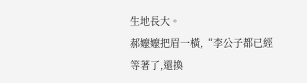生地長大。
郝嬤嬤把眉一橫,“李公子都已經等著了,還換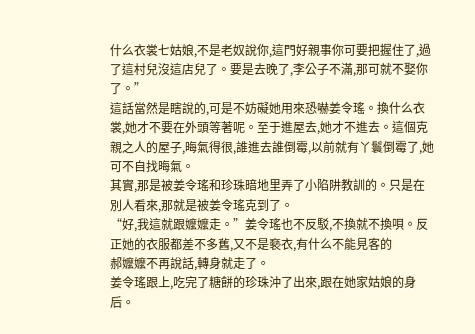什么衣裳七姑娘,不是老奴說你,這門好親事你可要把握住了,過了這村兒沒這店兒了。要是去晚了,李公子不滿,那可就不娶你了。”
這話當然是瞎說的,可是不妨礙她用來恐嚇姜令瑤。換什么衣裳,她才不要在外頭等著呢。至于進屋去,她才不進去。這個克親之人的屋子,晦氣得很,誰進去誰倒霉,以前就有丫鬟倒霉了,她可不自找晦氣。
其實,那是被姜令瑤和珍珠暗地里弄了小陷阱教訓的。只是在別人看來,那就是被姜令瑤克到了。
“好,我這就跟嬤嬤走。”姜令瑤也不反駁,不換就不換唄。反正她的衣服都差不多舊,又不是褻衣,有什么不能見客的
郝嬤嬤不再說話,轉身就走了。
姜令瑤跟上,吃完了糖餅的珍珠沖了出來,跟在她家姑娘的身后。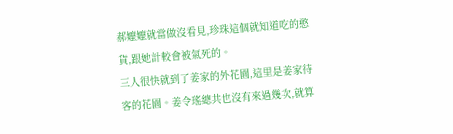郝嬤嬤就當做沒看見,珍珠這個就知道吃的憨貨,跟她計較會被氣死的。
三人很快就到了姜家的外花園,這里是姜家待客的花園。姜令瑤總共也沒有來過幾次,就算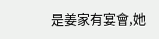是姜家有宴會,她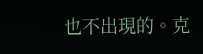也不出現的。克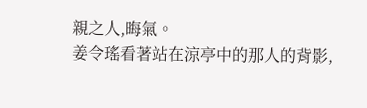親之人,晦氣。
姜令瑤看著站在涼亭中的那人的背影,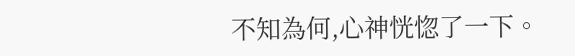不知為何,心神恍惚了一下。